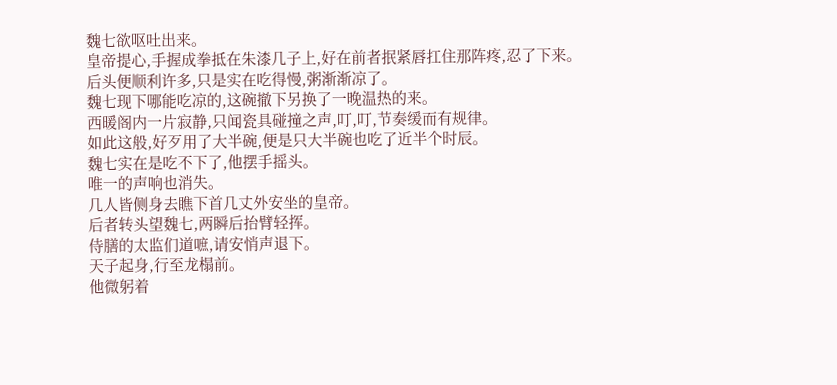魏七欲呕吐出来。
皇帝提心,手握成拳抵在朱漆几子上,好在前者抿紧唇扛住那阵疼,忍了下来。
后头便顺利许多,只是实在吃得慢,粥渐渐凉了。
魏七现下哪能吃凉的,这碗撤下另换了一晚温热的来。
西暖阁内一片寂静,只闻瓷具碰撞之声,叮,叮,节奏缓而有规律。
如此这般,好歹用了大半碗,便是只大半碗也吃了近半个时辰。
魏七实在是吃不下了,他摆手摇头。
唯一的声响也消失。
几人皆侧身去瞧下首几丈外安坐的皇帝。
后者转头望魏七,两瞬后抬臂轻挥。
侍膳的太监们道嗻,请安悄声退下。
天子起身,行至龙榻前。
他微躬着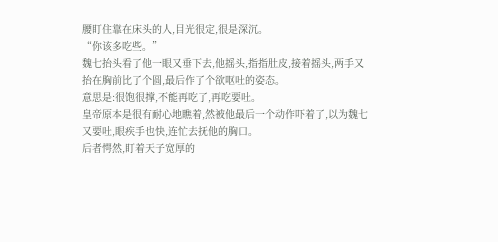腰盯住靠在床头的人,目光很定,很是深沉。
“你该多吃些。”
魏七抬头看了他一眼又垂下去,他摇头,指指肚皮,接着摇头,两手又抬在胸前比了个圆,最后作了个欲呕吐的姿态。
意思是:很饱很撑,不能再吃了,再吃要吐。
皇帝原本是很有耐心地瞧着,然被他最后一个动作吓着了,以为魏七又要吐,眼疾手也快,连忙去抚他的胸口。
后者愕然,盯着天子宽厚的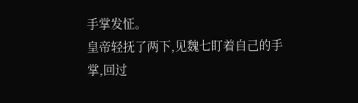手掌发怔。
皇帝轻抚了两下,见魏七盯着自己的手掌,回过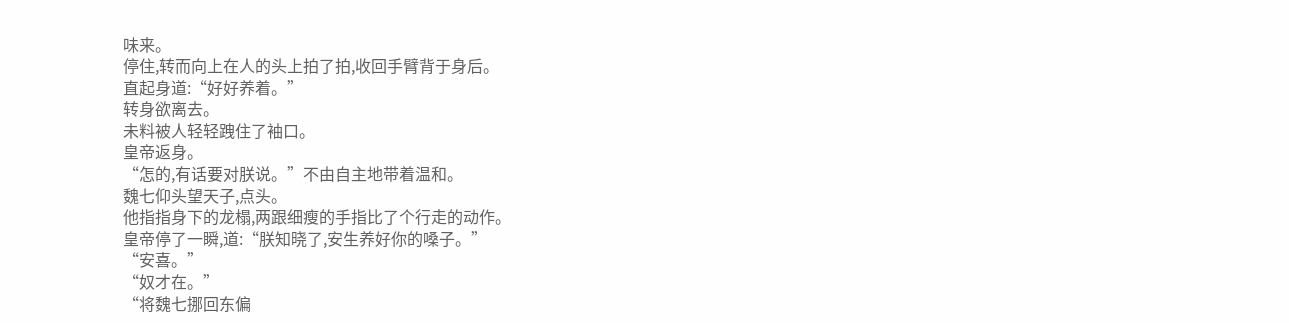味来。
停住,转而向上在人的头上拍了拍,收回手臂背于身后。
直起身道:“好好养着。”
转身欲离去。
未料被人轻轻跩住了袖口。
皇帝返身。
“怎的,有话要对朕说。”不由自主地带着温和。
魏七仰头望天子,点头。
他指指身下的龙榻,两跟细瘦的手指比了个行走的动作。
皇帝停了一瞬,道:“朕知晓了,安生养好你的嗓子。”
“安喜。”
“奴才在。”
“将魏七挪回东偏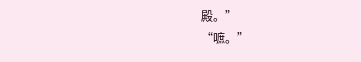殿。”
“嗻。”